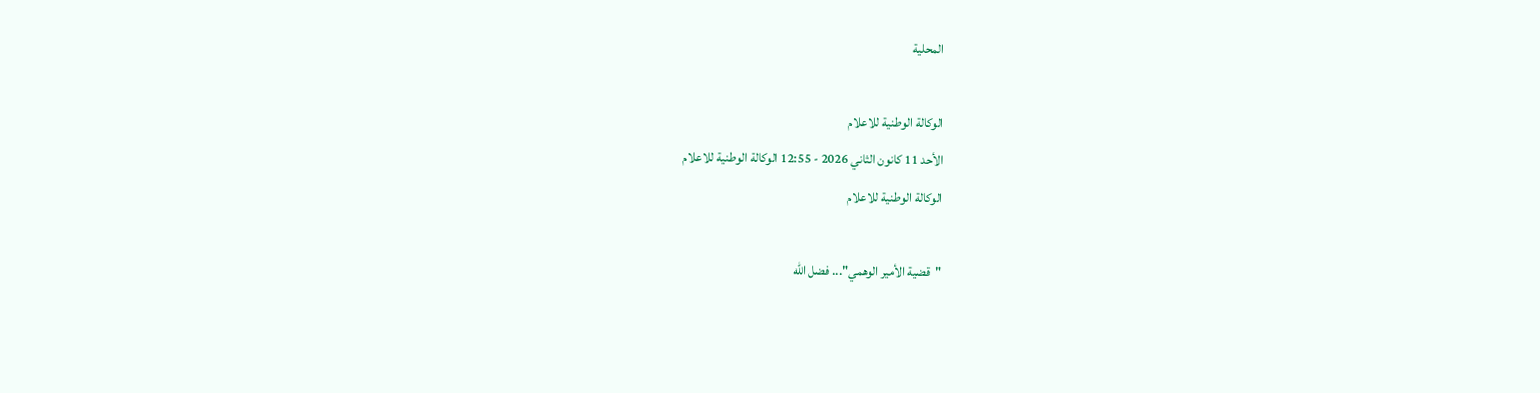المحلية

الوكالة الوطنية للاعلام
الأحد 11 كانون الثاني 2026 - 12:55 الوكالة الوطنية للاعلام
الوكالة الوطنية للاعلام

"قضية الأمير الوهمي"... فضل الله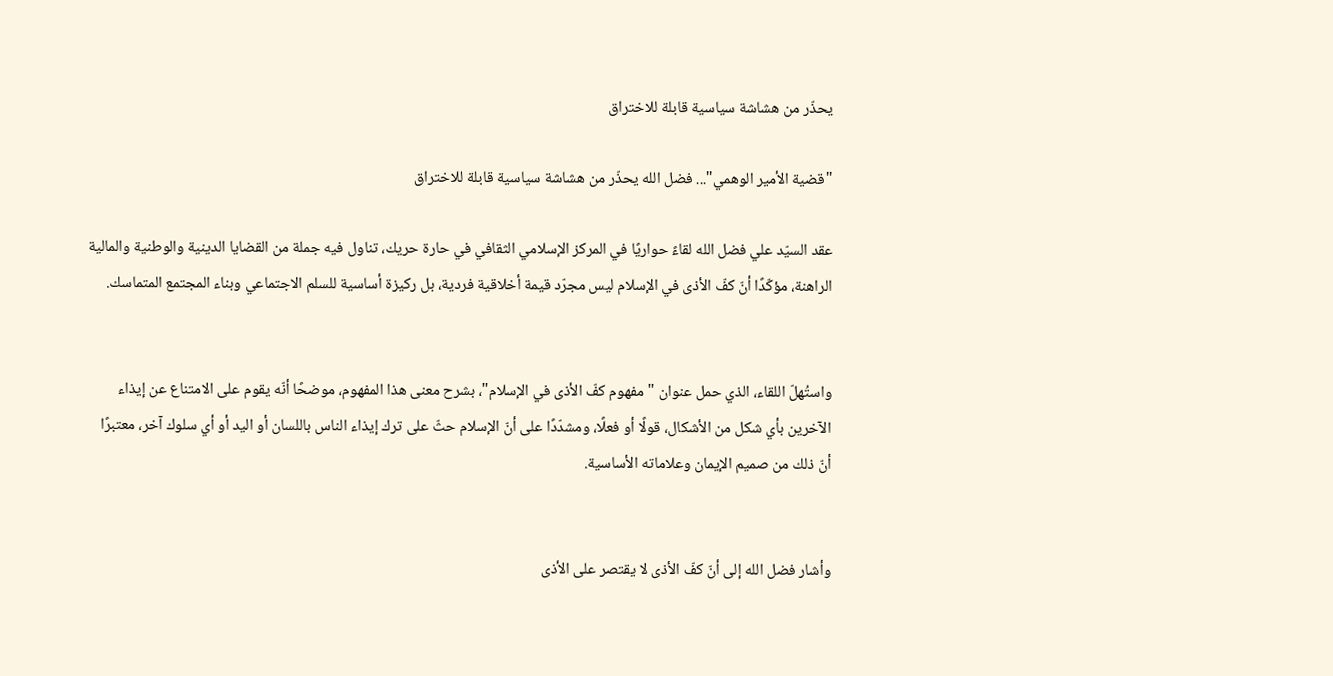يحذّر من هشاشة سياسية قابلة للاختراق

"قضية الأمير الوهمي"... فضل الله يحذّر من هشاشة سياسية قابلة للاختراق

عقد السيّد علي فضل الله لقاءً حواريًا في المركز الإسلامي الثقافي في حارة حريك، تناول فيه جملة من القضايا الدينية والوطنية والمالية الراهنة، مؤكّدًا أنّ كفّ الأذى في الإسلام ليس مجرّد قيمة أخلاقية فردية، بل ركيزة أساسية للسلم الاجتماعي وبناء المجتمع المتماسك.


واستُهلّ اللقاء، الذي حمل عنوان "مفهوم كفّ الأذى في الإسلام"، بشرح معنى هذا المفهوم، موضحًا أنّه يقوم على الامتناع عن إيذاء الآخرين بأي شكل من الأشكال، قولًا أو فعلًا، ومشدّدًا على أنّ الإسلام حثّ على ترك إيذاء الناس باللسان أو اليد أو أي سلوك آخر، معتبرًا أنّ ذلك من صميم الإيمان وعلاماته الأساسية.


وأشار فضل الله إلى أنّ كفّ الأذى لا يقتصر على الأذى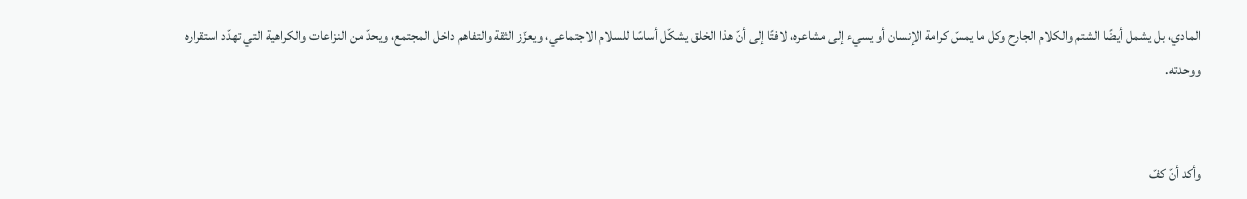المادي، بل يشمل أيضًا الشتم والكلام الجارح وكل ما يمسّ كرامة الإنسان أو يسيء إلى مشاعره، لافتًا إلى أنّ هذا الخلق يشكّل أساسًا للسلام الاجتماعي، ويعزّز الثقة والتفاهم داخل المجتمع، ويحدّ من النزاعات والكراهية التي تهدّد استقراره ووحدته.


وأكد أنّ كفّ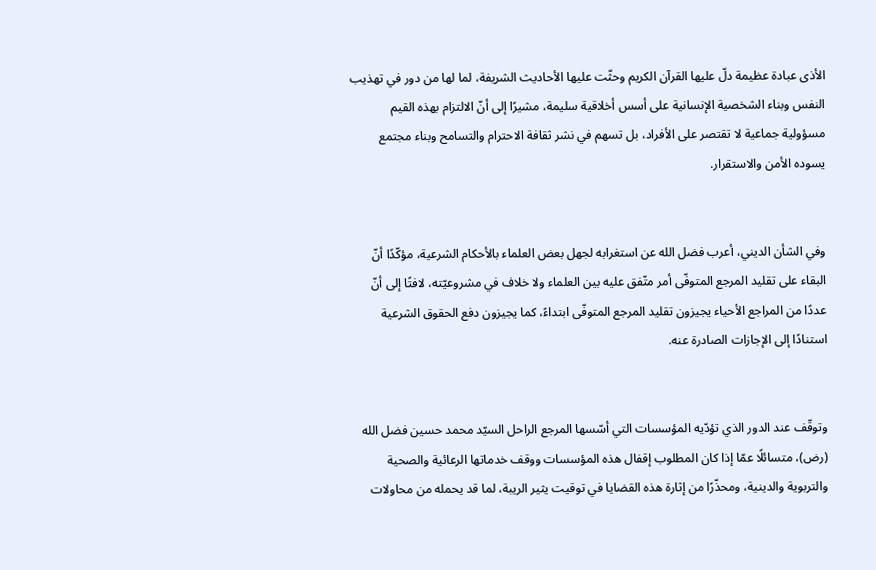الأذى عبادة عظيمة دلّ عليها القرآن الكريم وحثّت عليها الأحاديث الشريفة، لما لها من دور في تهذيب النفس وبناء الشخصية الإنسانية على أسس أخلاقية سليمة، مشيرًا إلى أنّ الالتزام بهذه القيم مسؤولية جماعية لا تقتصر على الأفراد، بل تسهم في نشر ثقافة الاحترام والتسامح وبناء مجتمع يسوده الأمن والاستقرار.


وفي الشأن الديني، أعرب فضل الله عن استغرابه لجهل بعض العلماء بالأحكام الشرعية، مؤكّدًا أنّ البقاء على تقليد المرجع المتوفّى أمر متّفق عليه بين العلماء ولا خلاف في مشروعيّته، لافتًا إلى أنّ عددًا من المراجع الأحياء يجيزون تقليد المرجع المتوفّى ابتداءً، كما يجيزون دفع الحقوق الشرعية استنادًا إلى الإجازات الصادرة عنه.


وتوقّف عند الدور الذي تؤدّيه المؤسسات التي أسّسها المرجع الراحل السيّد محمد حسين فضل الله (رض)، متسائلًا عمّا إذا كان المطلوب إقفال هذه المؤسسات ووقف خدماتها الرعائية والصحية والتربوية والدينية، ومحذّرًا من إثارة هذه القضايا في توقيت يثير الريبة، لما قد يحمله من محاولات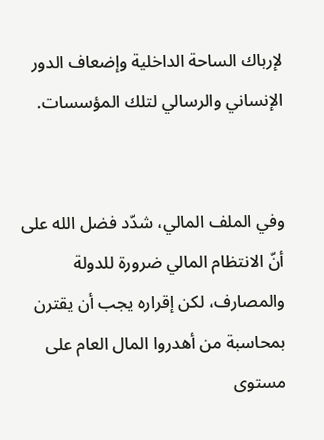لإرباك الساحة الداخلية وإضعاف الدور الإنساني والرسالي لتلك المؤسسات.


وفي الملف المالي، شدّد فضل الله على أنّ الانتظام المالي ضرورة للدولة والمصارف، لكن إقراره يجب أن يقترن بمحاسبة من أهدروا المال العام على مستوى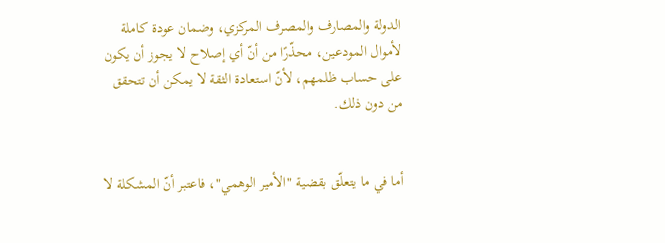الدولة والمصارف والمصرف المركزي، وضمان عودة كاملة لأموال المودعين، محذّرًا من أنّ أي إصلاح لا يجوز أن يكون على حساب ظلمهم، لأنّ استعادة الثقة لا يمكن أن تتحقق من دون ذلك.


أما في ما يتعلّق بقضية "الأمير الوهمي"، فاعتبر أنّ المشكلة لا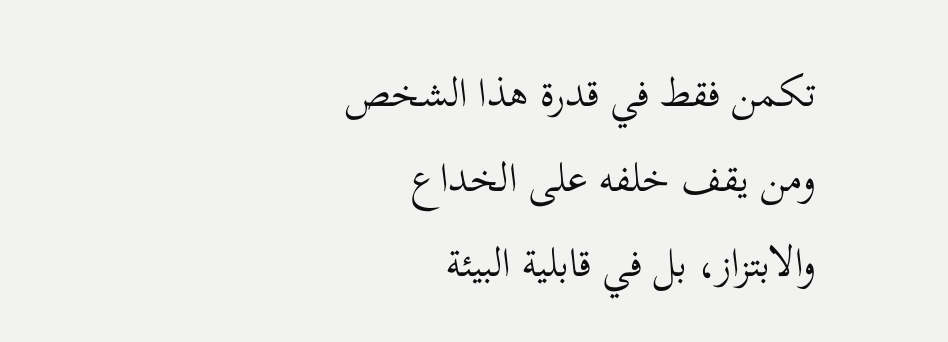تكمن فقط في قدرة هذا الشخص ومن يقف خلفه على الخداع والابتزاز، بل في قابلية البيئة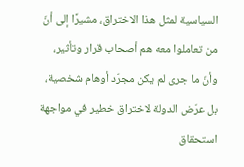السياسية لمثل هذا الاختراق، مشيرًا إلى أنّ من تعاملوا معه هم أصحاب قرار وتأثير، وأنّ ما جرى لم يكن مجرّد أوهام شخصية، بل عرّض الدولة لاختراق خطير في مواجهة استحقاق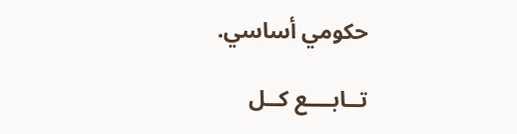حكومي أساسي.

تــابــــع كــل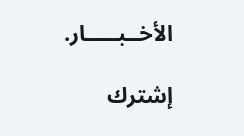الأخــبـــــار.

إشترك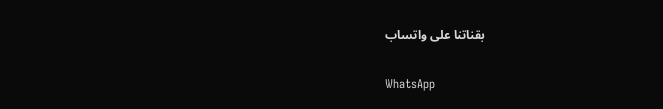بقناتنا على واتساب

WhatsApp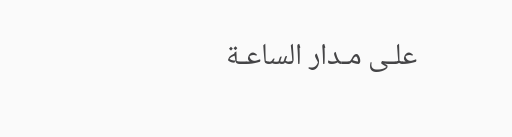علـى مـدار الساعـة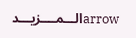arrowالـــمــــزيـــد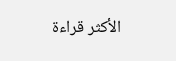الأكثر قراءة